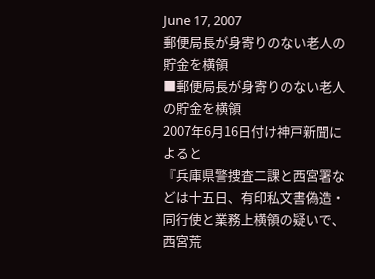June 17, 2007
郵便局長が身寄りのない老人の貯金を横領
■郵便局長が身寄りのない老人の貯金を横領
2007年6月16日付け神戸新聞によると
『兵庫県警捜査二課と西宮署などは十五日、有印私文書偽造・同行使と業務上横領の疑いで、西宮荒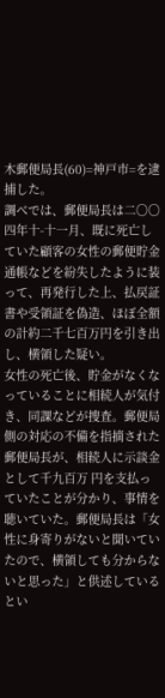木郵便局長(60)=神戸市=を逮捕した。
調べでは、郵便局長は二〇〇四年十-十一月、既に死亡していた顧客の女性の郵便貯金通帳などを紛失したように装って、再発行した上、払戻証書や受領証を偽造、ほぼ全額の計約二千七百万円を引き出し、横領した疑い。
女性の死亡後、貯金がなくなっていることに相続人が気付き、同課などが捜査。郵便局側の対応の不備を指摘された郵便局長が、相続人に示談金として千九百万 円を支払っていたことが分かり、事情を聴いていた。郵便局長は「女性に身寄りがないと聞いていたので、横領しても分からないと思った」と供述しているとい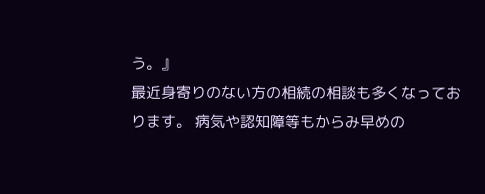う。』
最近身寄りのない方の相続の相談も多くなっております。 病気や認知障等もからみ早めの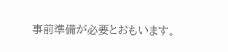事前準備が必要とおもいます。